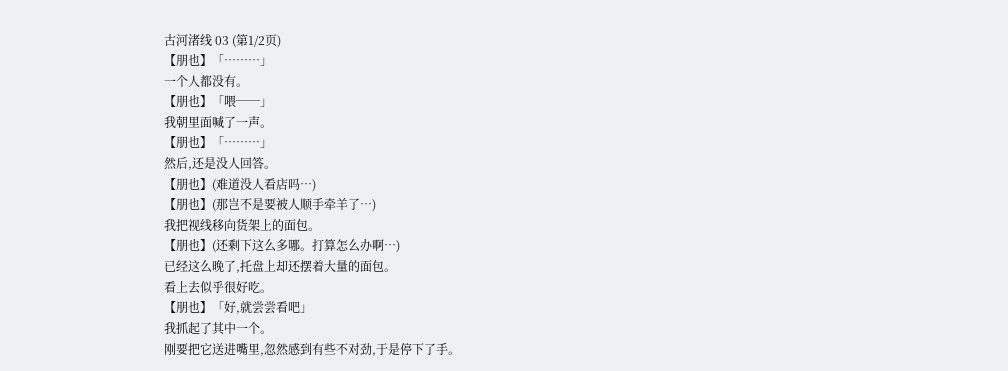古河渚线 03 (第1/2页)
【朋也】「………」
一个人都没有。
【朋也】「喂──」
我朝里面喊了一声。
【朋也】「………」
然后,还是没人回答。
【朋也】(难道没人看店吗…)
【朋也】(那岂不是要被人顺手牵羊了…)
我把视线移向货架上的面包。
【朋也】(还剩下这么多哪。打算怎么办啊…)
已经这么晚了,托盘上却还摆着大量的面包。
看上去似乎很好吃。
【朋也】「好,就尝尝看吧」
我抓起了其中一个。
刚要把它送进嘴里,忽然感到有些不对劲,于是停下了手。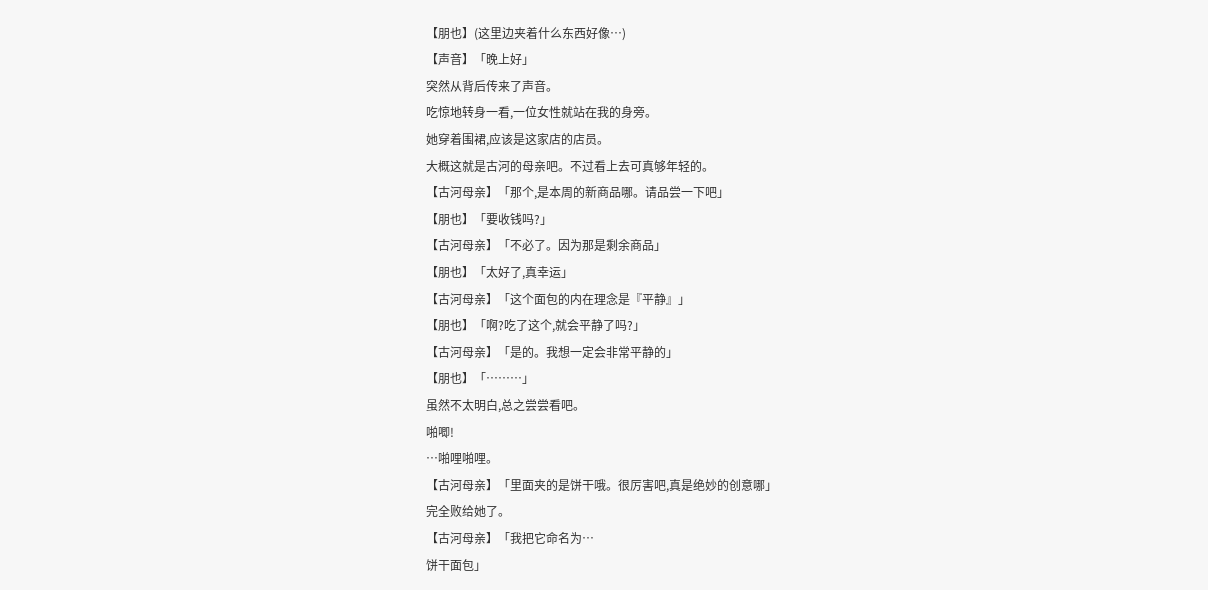【朋也】(这里边夹着什么东西好像…)
【声音】「晚上好」
突然从背后传来了声音。
吃惊地转身一看,一位女性就站在我的身旁。
她穿着围裙,应该是这家店的店员。
大概这就是古河的母亲吧。不过看上去可真够年轻的。
【古河母亲】「那个,是本周的新商品哪。请品尝一下吧」
【朋也】「要收钱吗?」
【古河母亲】「不必了。因为那是剩余商品」
【朋也】「太好了,真幸运」
【古河母亲】「这个面包的内在理念是『平静』」
【朋也】「啊?吃了这个,就会平静了吗?」
【古河母亲】「是的。我想一定会非常平静的」
【朋也】「………」
虽然不太明白,总之尝尝看吧。
啪唧!
…啪哩啪哩。
【古河母亲】「里面夹的是饼干哦。很厉害吧,真是绝妙的创意哪」
完全败给她了。
【古河母亲】「我把它命名为…
饼干面包」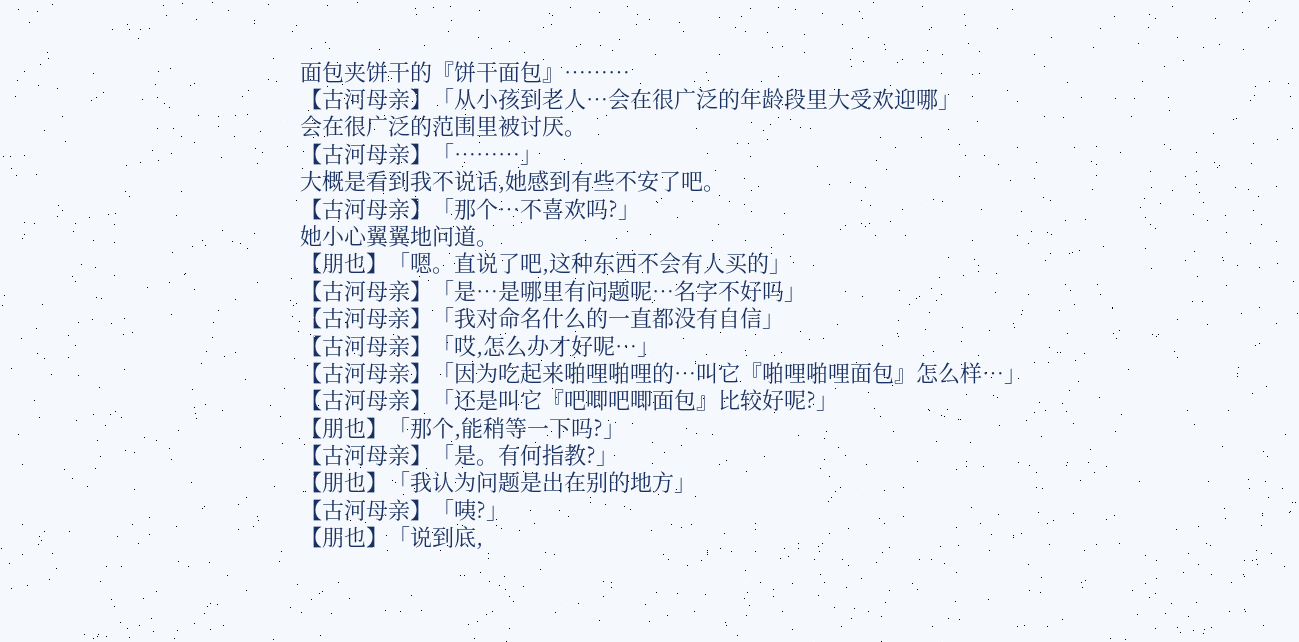面包夹饼干的『饼干面包』………
【古河母亲】「从小孩到老人…会在很广泛的年龄段里大受欢迎哪」
会在很广泛的范围里被讨厌。
【古河母亲】「………」
大概是看到我不说话,她感到有些不安了吧。
【古河母亲】「那个…不喜欢吗?」
她小心翼翼地问道。
【朋也】「嗯。直说了吧,这种东西不会有人买的」
【古河母亲】「是…是哪里有问题呢…名字不好吗」
【古河母亲】「我对命名什么的一直都没有自信」
【古河母亲】「哎,怎么办才好呢…」
【古河母亲】「因为吃起来啪哩啪哩的…叫它『啪哩啪哩面包』怎么样…」
【古河母亲】「还是叫它『吧唧吧唧面包』比较好呢?」
【朋也】「那个,能稍等一下吗?」
【古河母亲】「是。有何指教?」
【朋也】「我认为问题是出在别的地方」
【古河母亲】「咦?」
【朋也】「说到底,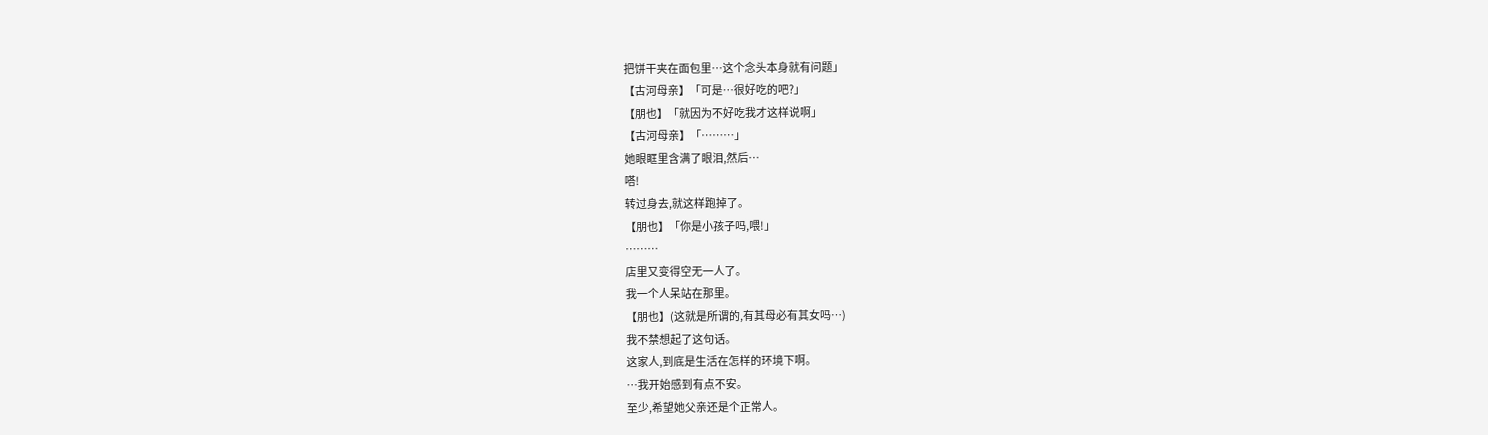把饼干夹在面包里…这个念头本身就有问题」
【古河母亲】「可是…很好吃的吧?」
【朋也】「就因为不好吃我才这样说啊」
【古河母亲】「………」
她眼眶里含满了眼泪,然后…
嗒!
转过身去,就这样跑掉了。
【朋也】「你是小孩子吗,喂!」
………
店里又变得空无一人了。
我一个人呆站在那里。
【朋也】(这就是所谓的,有其母必有其女吗…)
我不禁想起了这句话。
这家人,到底是生活在怎样的环境下啊。
…我开始感到有点不安。
至少,希望她父亲还是个正常人。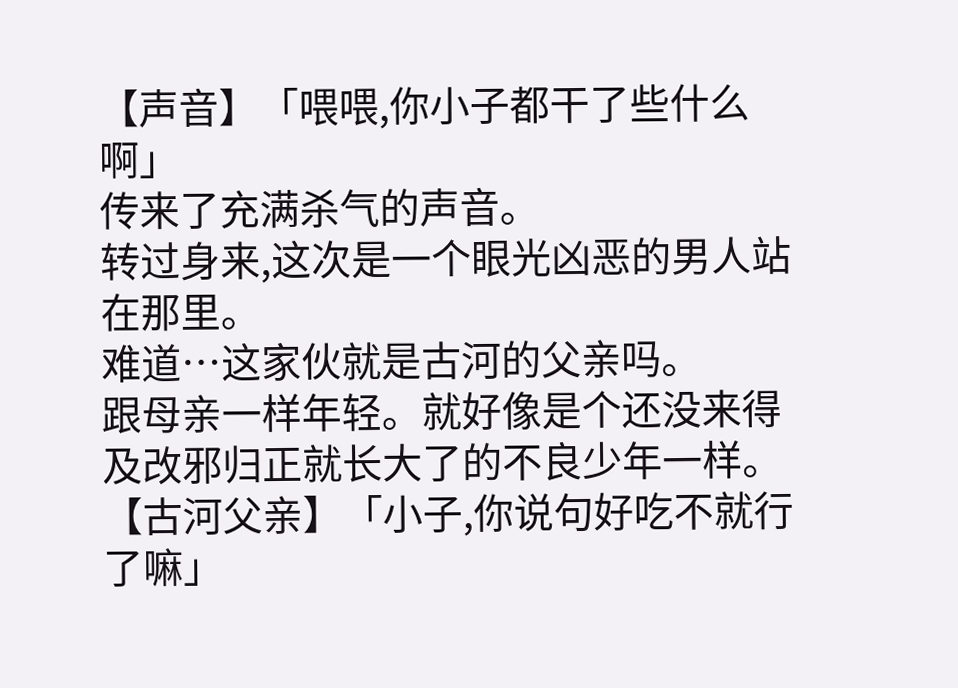【声音】「喂喂,你小子都干了些什么啊」
传来了充满杀气的声音。
转过身来,这次是一个眼光凶恶的男人站在那里。
难道…这家伙就是古河的父亲吗。
跟母亲一样年轻。就好像是个还没来得及改邪归正就长大了的不良少年一样。
【古河父亲】「小子,你说句好吃不就行了嘛」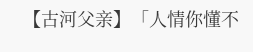【古河父亲】「人情你懂不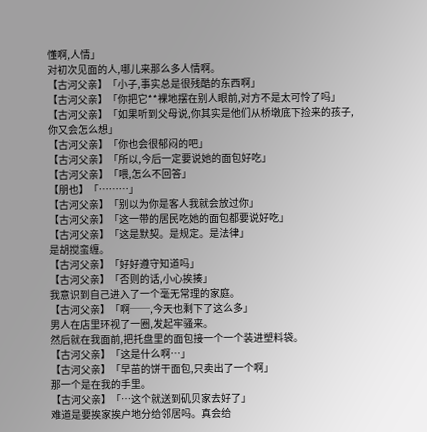懂啊,人情」
对初次见面的人,哪儿来那么多人情啊。
【古河父亲】「小子,事实总是很残酷的东西啊」
【古河父亲】「你把它**裸地摆在别人眼前,对方不是太可怜了吗」
【古河父亲】「如果听到父母说,你其实是他们从桥墩底下捡来的孩子,你又会怎么想」
【古河父亲】「你也会很郁闷的吧」
【古河父亲】「所以,今后一定要说她的面包好吃」
【古河父亲】「喂,怎么不回答」
【朋也】「………」
【古河父亲】「别以为你是客人我就会放过你」
【古河父亲】「这一带的居民吃她的面包都要说好吃」
【古河父亲】「这是默契。是规定。是法律」
是胡搅蛮缠。
【古河父亲】「好好遵守知道吗」
【古河父亲】「否则的话,小心挨揍」
我意识到自己进入了一个毫无常理的家庭。
【古河父亲】「啊──,今天也剩下了这么多」
男人在店里环视了一圈,发起牢骚来。
然后就在我面前,把托盘里的面包接一个一个装进塑料袋。
【古河父亲】「这是什么啊…」
【古河父亲】「早苗的饼干面包,只卖出了一个啊」
那一个是在我的手里。
【古河父亲】「…这个就送到矶贝家去好了」
难道是要挨家挨户地分给邻居吗。真会给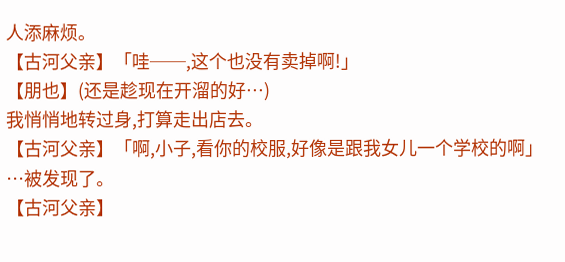人添麻烦。
【古河父亲】「哇──,这个也没有卖掉啊!」
【朋也】(还是趁现在开溜的好…)
我悄悄地转过身,打算走出店去。
【古河父亲】「啊,小子,看你的校服,好像是跟我女儿一个学校的啊」
…被发现了。
【古河父亲】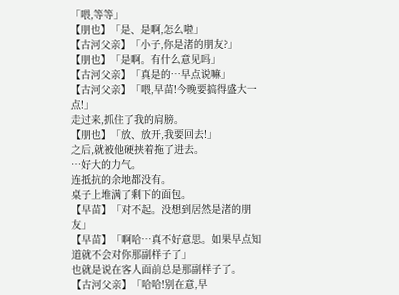「喂,等等」
【朋也】「是、是啊,怎么啦」
【古河父亲】「小子,你是渚的朋友?」
【朋也】「是啊。有什么意见吗」
【古河父亲】「真是的…早点说嘛」
【古河父亲】「喂,早苗!今晚要搞得盛大一点!」
走过来,抓住了我的肩膀。
【朋也】「放、放开,我要回去!」
之后,就被他硬挟着拖了进去。
…好大的力气。
连抵抗的余地都没有。
桌子上堆满了剩下的面包。
【早苗】「对不起。没想到居然是渚的朋友」
【早苗】「啊哈…真不好意思。如果早点知道就不会对你那副样子了」
也就是说在客人面前总是那副样子了。
【古河父亲】「哈哈!别在意,早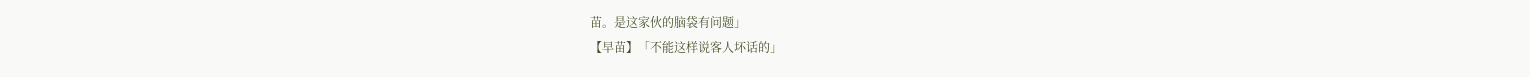苗。是这家伙的脑袋有问题」
【早苗】「不能这样说客人坏话的」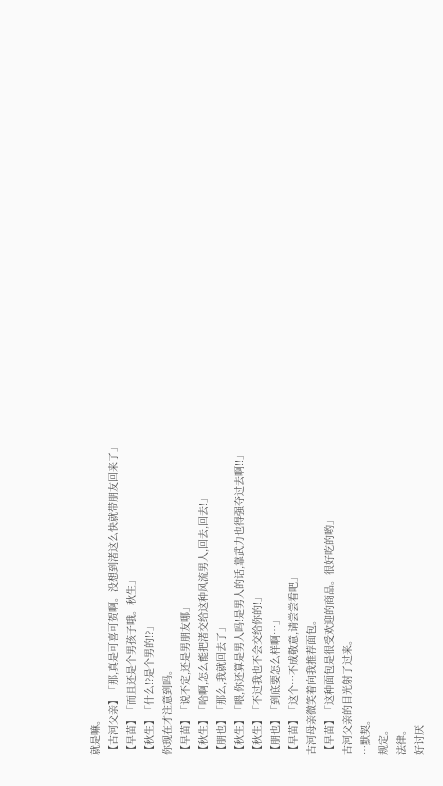就是嘛。
【古河父亲】「那,真是可喜可贺啊。没想到渚这么快就带朋友回来了」
【早苗】「而且还是个男孩子哦。秋生」
【秋生】「什么!?是个男的!?」
你现在才注意到吗。
【早苗】「说不定,还是男朋友哪」
【秋生】「哈啊,怎么能把渚交给这种风流男人,回去,回去!」
【朋也】「那么,我就回去了」
【秋生】「喂,你还算是男人吗!是男人的话,靠武力也得强夺过去啊!!」
【秋生】「不过我也不会交给你的!」
【朋也】「到底要怎么样啊…」
【早苗】「这个…不成敬意,请尝尝看吧」
古河母亲微笑着向我推荐面包。
【早苗】「这种面包是很受欢迎的商品。很好吃的哟」
古河父亲的目光射了过来。
…默契。
规定。
法律。
好讨厌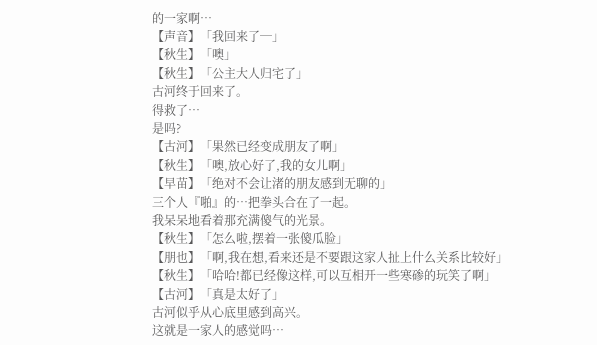的一家啊…
【声音】「我回来了─」
【秋生】「噢」
【秋生】「公主大人归宅了」
古河终于回来了。
得救了…
是吗?
【古河】「果然已经变成朋友了啊」
【秋生】「噢,放心好了,我的女儿啊」
【早苗】「绝对不会让渚的朋友感到无聊的」
三个人『啪』的…把拳头合在了一起。
我呆呆地看着那充满傻气的光景。
【秋生】「怎么啦,摆着一张傻瓜脸」
【朋也】「啊,我在想,看来还是不要跟这家人扯上什么关系比较好」
【秋生】「哈哈!都已经像这样,可以互相开一些寒碜的玩笑了啊」
【古河】「真是太好了」
古河似乎从心底里感到高兴。
这就是一家人的感觉吗…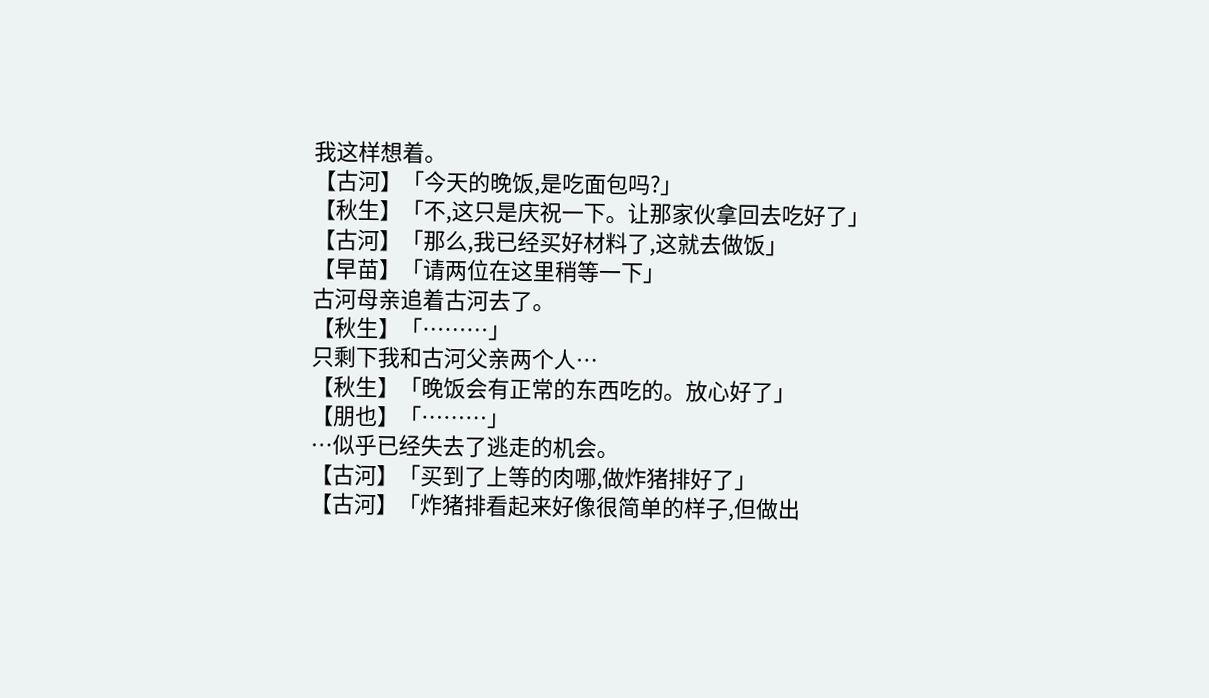我这样想着。
【古河】「今天的晚饭,是吃面包吗?」
【秋生】「不,这只是庆祝一下。让那家伙拿回去吃好了」
【古河】「那么,我已经买好材料了,这就去做饭」
【早苗】「请两位在这里稍等一下」
古河母亲追着古河去了。
【秋生】「………」
只剩下我和古河父亲两个人…
【秋生】「晚饭会有正常的东西吃的。放心好了」
【朋也】「………」
…似乎已经失去了逃走的机会。
【古河】「买到了上等的肉哪,做炸猪排好了」
【古河】「炸猪排看起来好像很简单的样子,但做出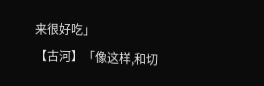来很好吃」
【古河】「像这样,和切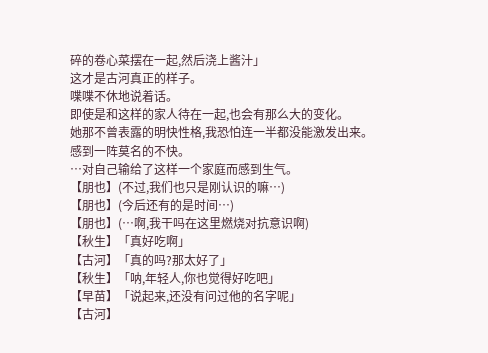碎的卷心菜摆在一起,然后浇上酱汁」
这才是古河真正的样子。
喋喋不休地说着话。
即使是和这样的家人待在一起,也会有那么大的变化。
她那不曾表露的明快性格,我恐怕连一半都没能激发出来。
感到一阵莫名的不快。
…对自己输给了这样一个家庭而感到生气。
【朋也】(不过,我们也只是刚认识的嘛…)
【朋也】(今后还有的是时间…)
【朋也】(…啊,我干吗在这里燃烧对抗意识啊)
【秋生】「真好吃啊」
【古河】「真的吗?那太好了」
【秋生】「呐,年轻人,你也觉得好吃吧」
【早苗】「说起来,还没有问过他的名字呢」
【古河】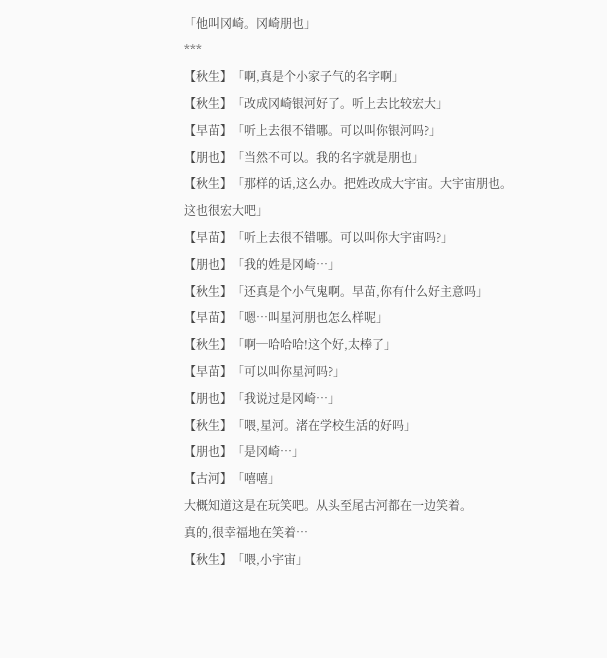「他叫冈崎。冈崎朋也」
***
【秋生】「啊,真是个小家子气的名字啊」
【秋生】「改成冈崎银河好了。听上去比较宏大」
【早苗】「听上去很不错哪。可以叫你银河吗?」
【朋也】「当然不可以。我的名字就是朋也」
【秋生】「那样的话,这么办。把姓改成大宇宙。大宇宙朋也。这也很宏大吧」
【早苗】「听上去很不错哪。可以叫你大宇宙吗?」
【朋也】「我的姓是冈崎…」
【秋生】「还真是个小气鬼啊。早苗,你有什么好主意吗」
【早苗】「嗯…叫星河朋也怎么样呢」
【秋生】「啊─哈哈哈!这个好,太棒了」
【早苗】「可以叫你星河吗?」
【朋也】「我说过是冈崎…」
【秋生】「喂,星河。渚在学校生活的好吗」
【朋也】「是冈崎…」
【古河】「嘻嘻」
大概知道这是在玩笑吧。从头至尾古河都在一边笑着。
真的,很幸福地在笑着…
【秋生】「喂,小宇宙」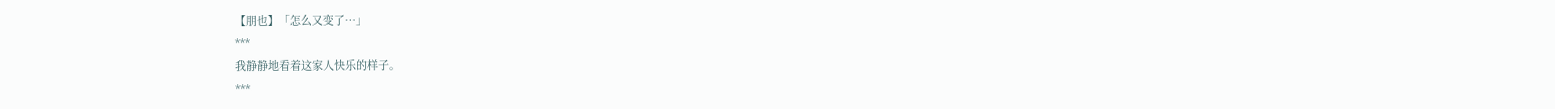【朋也】「怎么又变了…」
***
我静静地看着这家人快乐的样子。
***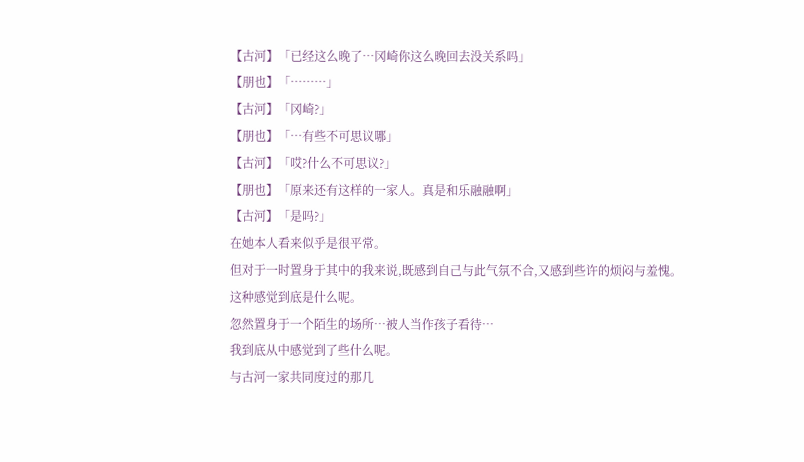【古河】「已经这么晚了…冈崎你这么晚回去没关系吗」
【朋也】「………」
【古河】「冈崎?」
【朋也】「…有些不可思议哪」
【古河】「哎?什么不可思议?」
【朋也】「原来还有这样的一家人。真是和乐融融啊」
【古河】「是吗?」
在她本人看来似乎是很平常。
但对于一时置身于其中的我来说,既感到自己与此气氛不合,又感到些许的烦闷与羞愧。
这种感觉到底是什么呢。
忽然置身于一个陌生的场所…被人当作孩子看待…
我到底从中感觉到了些什么呢。
与古河一家共同度过的那几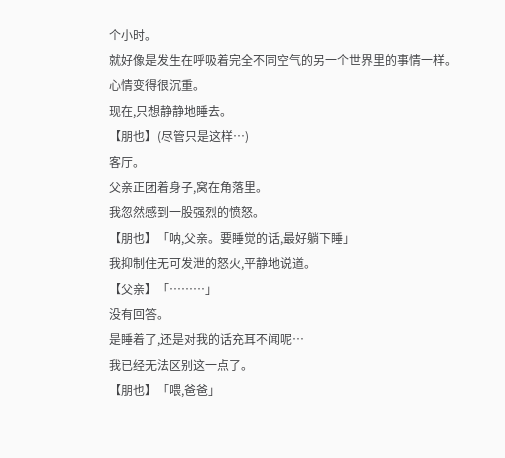个小时。
就好像是发生在呼吸着完全不同空气的另一个世界里的事情一样。
心情变得很沉重。
现在,只想静静地睡去。
【朋也】(尽管只是这样…)
客厅。
父亲正团着身子,窝在角落里。
我忽然感到一股强烈的愤怒。
【朋也】「呐,父亲。要睡觉的话,最好躺下睡」
我抑制住无可发泄的怒火,平静地说道。
【父亲】「………」
没有回答。
是睡着了,还是对我的话充耳不闻呢…
我已经无法区别这一点了。
【朋也】「喂,爸爸」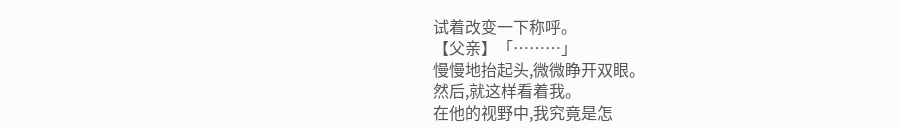试着改变一下称呼。
【父亲】「………」
慢慢地抬起头,微微睁开双眼。
然后,就这样看着我。
在他的视野中,我究竟是怎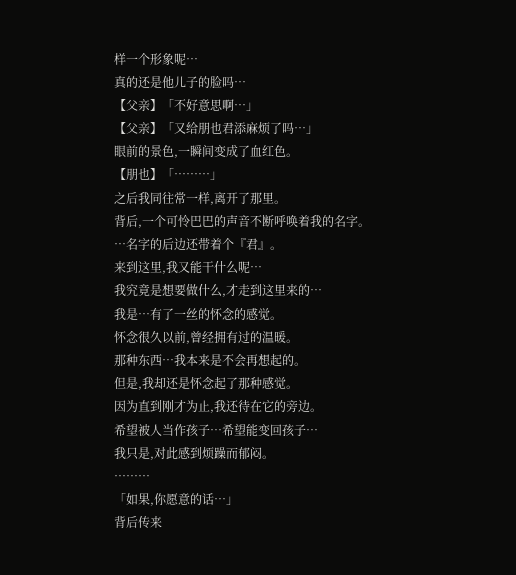样一个形象呢…
真的还是他儿子的脸吗…
【父亲】「不好意思啊…」
【父亲】「又给朋也君添麻烦了吗…」
眼前的景色,一瞬间变成了血红色。
【朋也】「………」
之后我同往常一样,离开了那里。
背后,一个可怜巴巴的声音不断呼唤着我的名字。
…名字的后边还带着个『君』。
来到这里,我又能干什么呢…
我究竟是想要做什么,才走到这里来的…
我是…有了一丝的怀念的感觉。
怀念很久以前,曾经拥有过的温暖。
那种东西…我本来是不会再想起的。
但是,我却还是怀念起了那种感觉。
因为直到刚才为止,我还待在它的旁边。
希望被人当作孩子…希望能变回孩子…
我只是,对此感到烦躁而郁闷。
………
「如果,你愿意的话…」
背后传来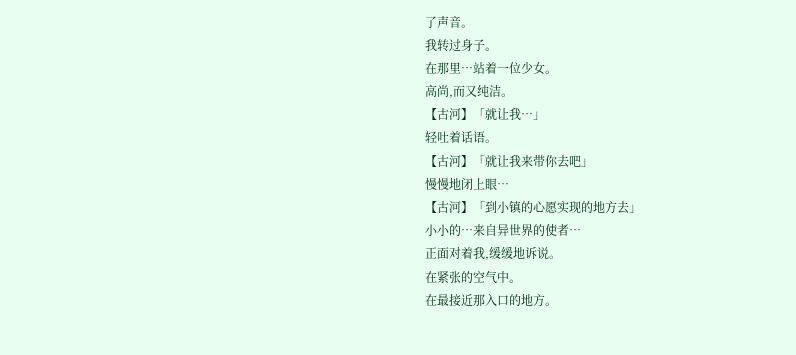了声音。
我转过身子。
在那里…站着一位少女。
高尚,而又纯洁。
【古河】「就让我…」
轻吐着话语。
【古河】「就让我来带你去吧」
慢慢地闭上眼…
【古河】「到小镇的心愿实现的地方去」
小小的…来自异世界的使者…
正面对着我,缓缓地诉说。
在紧张的空气中。
在最接近那入口的地方。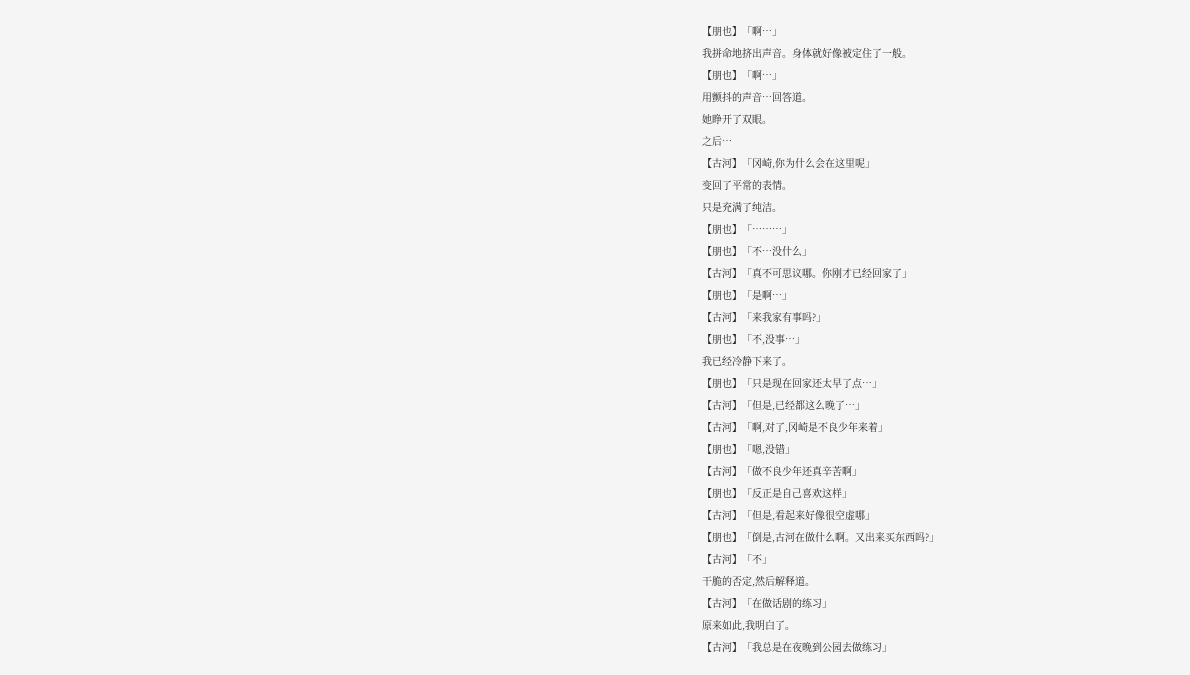【朋也】「啊…」
我拼命地挤出声音。身体就好像被定住了一般。
【朋也】「啊…」
用颤抖的声音…回答道。
她睁开了双眼。
之后…
【古河】「冈崎,你为什么会在这里呢」
变回了平常的表情。
只是充满了纯洁。
【朋也】「………」
【朋也】「不…没什么」
【古河】「真不可思议哪。你刚才已经回家了」
【朋也】「是啊…」
【古河】「来我家有事吗?」
【朋也】「不,没事…」
我已经冷静下来了。
【朋也】「只是现在回家还太早了点…」
【古河】「但是,已经都这么晚了…」
【古河】「啊,对了,冈崎是不良少年来着」
【朋也】「嗯,没错」
【古河】「做不良少年还真辛苦啊」
【朋也】「反正是自己喜欢这样」
【古河】「但是,看起来好像很空虚哪」
【朋也】「倒是,古河在做什么啊。又出来买东西吗?」
【古河】「不」
干脆的否定,然后解释道。
【古河】「在做话剧的练习」
原来如此,我明白了。
【古河】「我总是在夜晚到公园去做练习」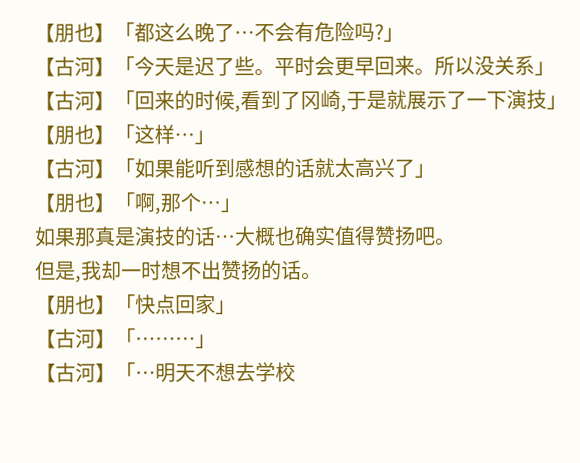【朋也】「都这么晚了…不会有危险吗?」
【古河】「今天是迟了些。平时会更早回来。所以没关系」
【古河】「回来的时候,看到了冈崎,于是就展示了一下演技」
【朋也】「这样…」
【古河】「如果能听到感想的话就太高兴了」
【朋也】「啊,那个…」
如果那真是演技的话…大概也确实值得赞扬吧。
但是,我却一时想不出赞扬的话。
【朋也】「快点回家」
【古河】「………」
【古河】「…明天不想去学校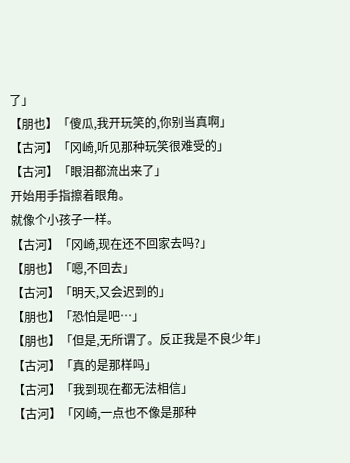了」
【朋也】「傻瓜,我开玩笑的,你别当真啊」
【古河】「冈崎,听见那种玩笑很难受的」
【古河】「眼泪都流出来了」
开始用手指擦着眼角。
就像个小孩子一样。
【古河】「冈崎,现在还不回家去吗?」
【朋也】「嗯,不回去」
【古河】「明天,又会迟到的」
【朋也】「恐怕是吧…」
【朋也】「但是,无所谓了。反正我是不良少年」
【古河】「真的是那样吗」
【古河】「我到现在都无法相信」
【古河】「冈崎,一点也不像是那种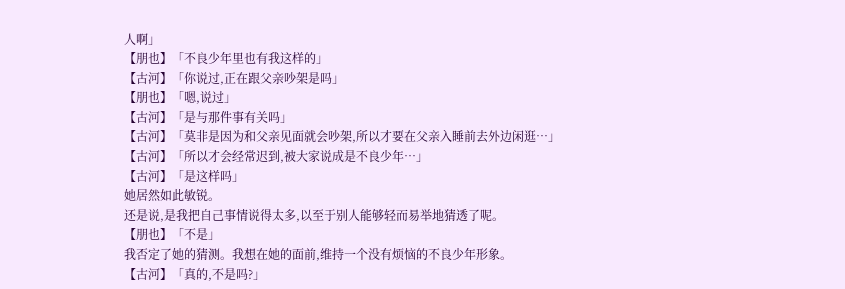人啊」
【朋也】「不良少年里也有我这样的」
【古河】「你说过,正在跟父亲吵架是吗」
【朋也】「嗯,说过」
【古河】「是与那件事有关吗」
【古河】「莫非是因为和父亲见面就会吵架,所以才要在父亲入睡前去外边闲逛…」
【古河】「所以才会经常迟到,被大家说成是不良少年…」
【古河】「是这样吗」
她居然如此敏锐。
还是说,是我把自己事情说得太多,以至于别人能够轻而易举地猜透了呢。
【朋也】「不是」
我否定了她的猜测。我想在她的面前,维持一个没有烦恼的不良少年形象。
【古河】「真的,不是吗?」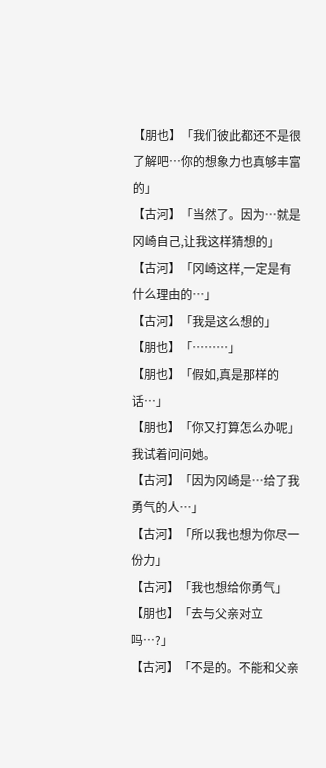【朋也】「我们彼此都还不是很了解吧…你的想象力也真够丰富的」
【古河】「当然了。因为…就是冈崎自己,让我这样猜想的」
【古河】「冈崎这样,一定是有什么理由的…」
【古河】「我是这么想的」
【朋也】「………」
【朋也】「假如,真是那样的话…」
【朋也】「你又打算怎么办呢」
我试着问问她。
【古河】「因为冈崎是…给了我勇气的人…」
【古河】「所以我也想为你尽一份力」
【古河】「我也想给你勇气」
【朋也】「去与父亲对立吗…?」
【古河】「不是的。不能和父亲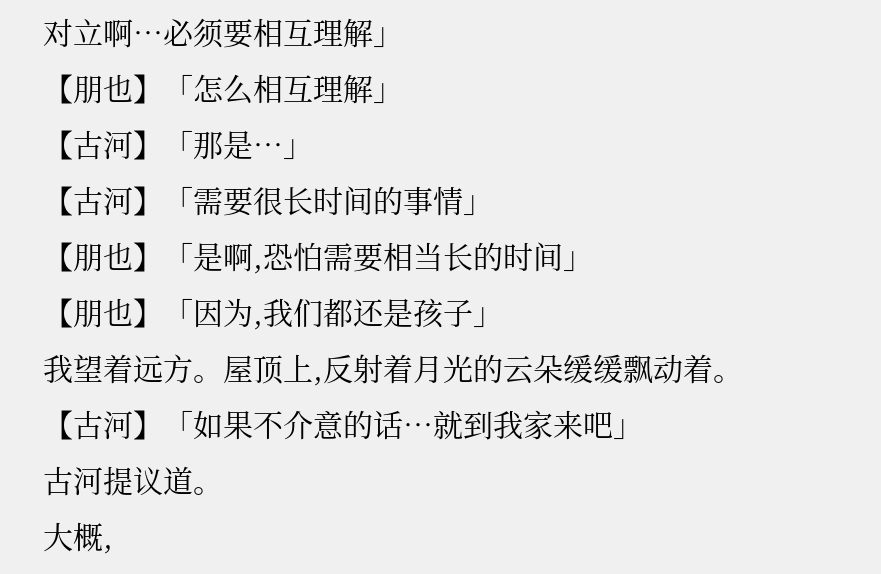对立啊…必须要相互理解」
【朋也】「怎么相互理解」
【古河】「那是…」
【古河】「需要很长时间的事情」
【朋也】「是啊,恐怕需要相当长的时间」
【朋也】「因为,我们都还是孩子」
我望着远方。屋顶上,反射着月光的云朵缓缓飘动着。
【古河】「如果不介意的话…就到我家来吧」
古河提议道。
大概,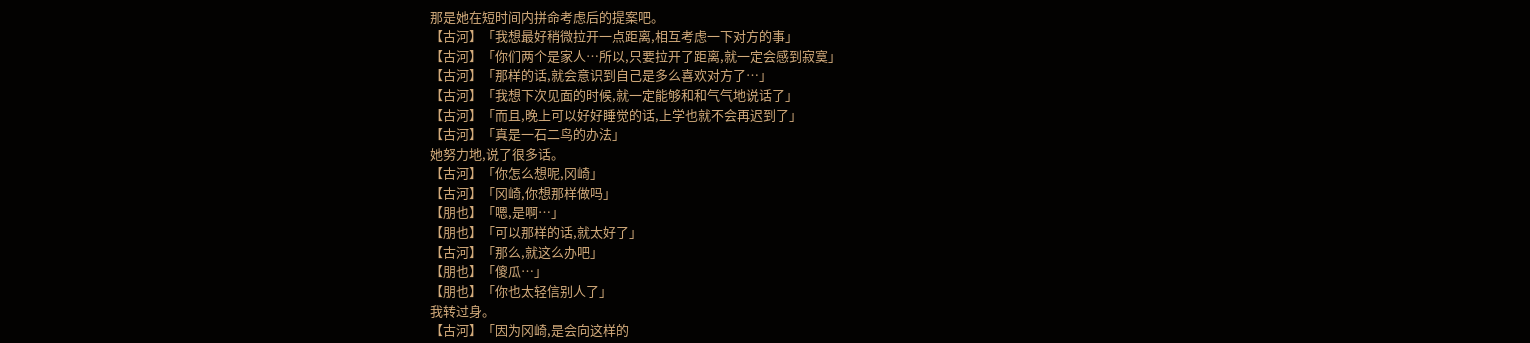那是她在短时间内拼命考虑后的提案吧。
【古河】「我想最好稍微拉开一点距离,相互考虑一下对方的事」
【古河】「你们两个是家人…所以,只要拉开了距离,就一定会感到寂寞」
【古河】「那样的话,就会意识到自己是多么喜欢对方了…」
【古河】「我想下次见面的时候,就一定能够和和气气地说话了」
【古河】「而且,晚上可以好好睡觉的话,上学也就不会再迟到了」
【古河】「真是一石二鸟的办法」
她努力地,说了很多话。
【古河】「你怎么想呢,冈崎」
【古河】「冈崎,你想那样做吗」
【朋也】「嗯,是啊…」
【朋也】「可以那样的话,就太好了」
【古河】「那么,就这么办吧」
【朋也】「傻瓜…」
【朋也】「你也太轻信别人了」
我转过身。
【古河】「因为冈崎,是会向这样的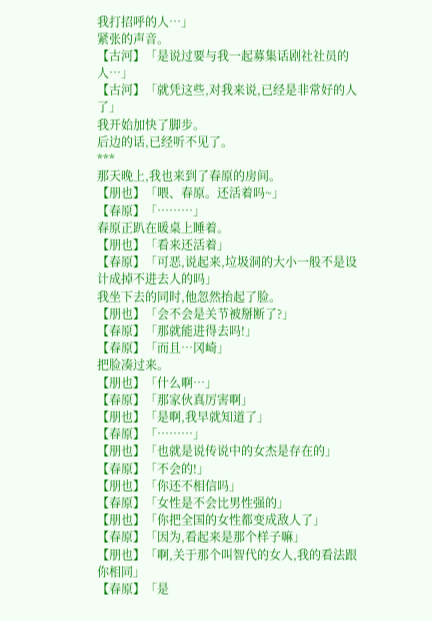我打招呼的人…」
紧张的声音。
【古河】「是说过要与我一起募集话剧社社员的人…」
【古河】「就凭这些,对我来说,已经是非常好的人了」
我开始加快了脚步。
后边的话,已经听不见了。
***
那天晚上,我也来到了春原的房间。
【朋也】「喂、春原。还活着吗~」
【春原】「………」
春原正趴在暖桌上睡着。
【朋也】「看来还活着」
【春原】「可恶,说起来,垃圾洞的大小一般不是设计成掉不进去人的吗」
我坐下去的同时,他忽然抬起了脸。
【朋也】「会不会是关节被掰断了?」
【春原】「那就能进得去吗!」
【春原】「而且…冈崎」
把脸凑过来。
【朋也】「什么啊…」
【春原】「那家伙真厉害啊」
【朋也】「是啊,我早就知道了」
【春原】「………」
【朋也】「也就是说传说中的女杰是存在的」
【春原】「不会的!」
【朋也】「你还不相信吗」
【春原】「女性是不会比男性强的」
【朋也】「你把全国的女性都变成敌人了」
【春原】「因为,看起来是那个样子嘛」
【朋也】「啊,关于那个叫智代的女人,我的看法跟你相同」
【春原】「是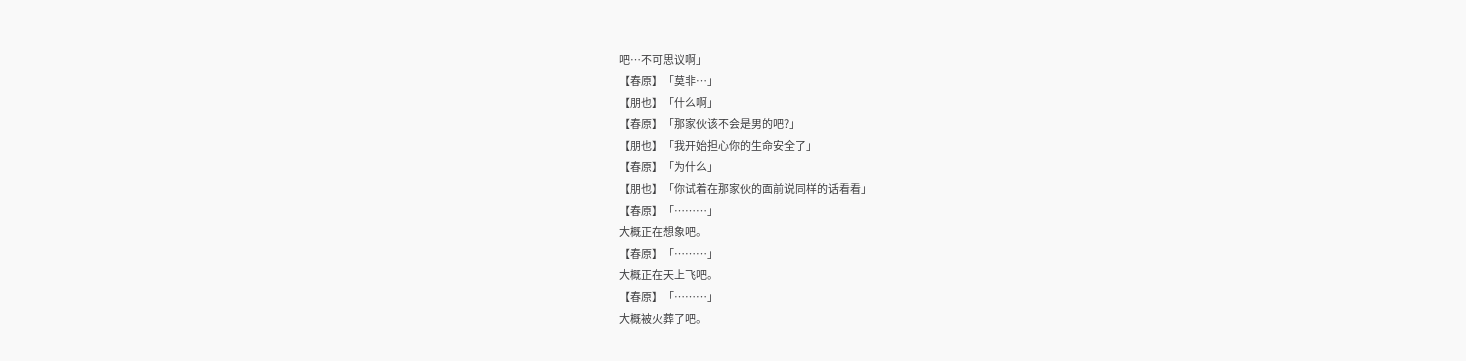吧…不可思议啊」
【春原】「莫非…」
【朋也】「什么啊」
【春原】「那家伙该不会是男的吧?」
【朋也】「我开始担心你的生命安全了」
【春原】「为什么」
【朋也】「你试着在那家伙的面前说同样的话看看」
【春原】「………」
大概正在想象吧。
【春原】「………」
大概正在天上飞吧。
【春原】「………」
大概被火葬了吧。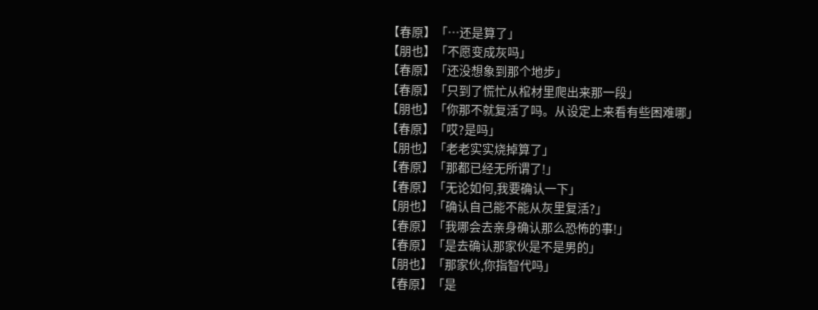【春原】「…还是算了」
【朋也】「不愿变成灰吗」
【春原】「还没想象到那个地步」
【春原】「只到了慌忙从棺材里爬出来那一段」
【朋也】「你那不就复活了吗。从设定上来看有些困难哪」
【春原】「哎?是吗」
【朋也】「老老实实烧掉算了」
【春原】「那都已经无所谓了!」
【春原】「无论如何,我要确认一下」
【朋也】「确认自己能不能从灰里复活?」
【春原】「我哪会去亲身确认那么恐怖的事!」
【春原】「是去确认那家伙是不是男的」
【朋也】「那家伙,你指智代吗」
【春原】「是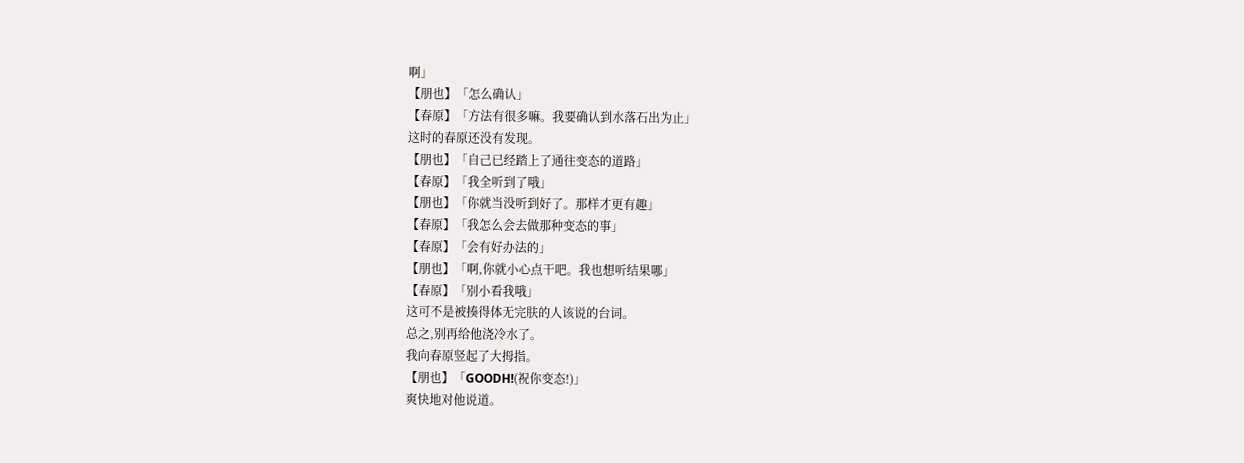啊」
【朋也】「怎么确认」
【春原】「方法有很多嘛。我要确认到水落石出为止」
这时的春原还没有发现。
【朋也】「自己已经踏上了通往变态的道路」
【春原】「我全听到了哦」
【朋也】「你就当没听到好了。那样才更有趣」
【春原】「我怎么会去做那种变态的事」
【春原】「会有好办法的」
【朋也】「啊,你就小心点干吧。我也想听结果哪」
【春原】「别小看我哦」
这可不是被揍得体无完肤的人该说的台词。
总之,别再给他浇冷水了。
我向春原竖起了大拇指。
【朋也】「GOODH!(祝你变态!)」
爽快地对他说道。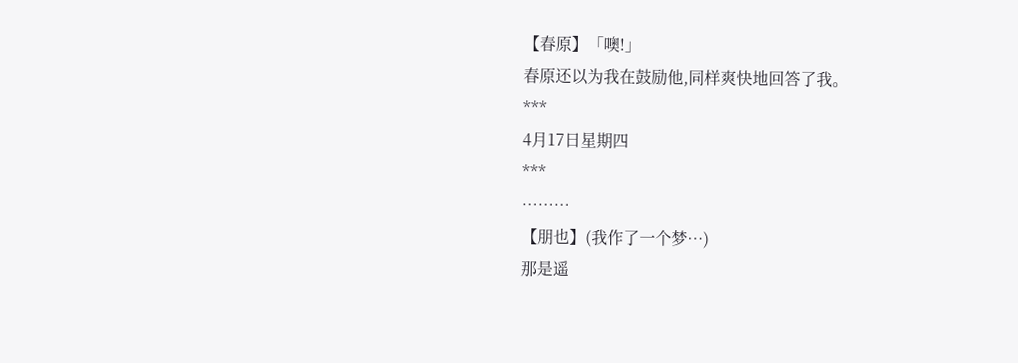【春原】「噢!」
春原还以为我在鼓励他,同样爽快地回答了我。
***
4月17日星期四
***
………
【朋也】(我作了一个梦…)
那是遥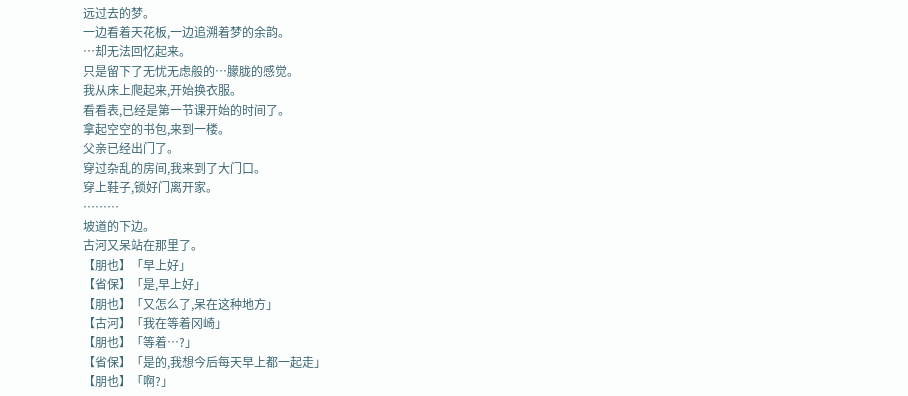远过去的梦。
一边看着天花板,一边追溯着梦的余韵。
…却无法回忆起来。
只是留下了无忧无虑般的…朦胧的感觉。
我从床上爬起来,开始换衣服。
看看表,已经是第一节课开始的时间了。
拿起空空的书包,来到一楼。
父亲已经出门了。
穿过杂乱的房间,我来到了大门口。
穿上鞋子,锁好门离开家。
………
坡道的下边。
古河又呆站在那里了。
【朋也】「早上好」
【省保】「是,早上好」
【朋也】「又怎么了,呆在这种地方」
【古河】「我在等着冈崎」
【朋也】「等着…?」
【省保】「是的,我想今后每天早上都一起走」
【朋也】「啊?」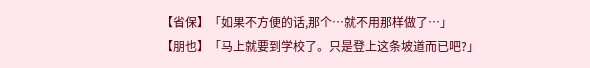【省保】「如果不方便的话,那个…就不用那样做了…」
【朋也】「马上就要到学校了。只是登上这条坡道而已吧?」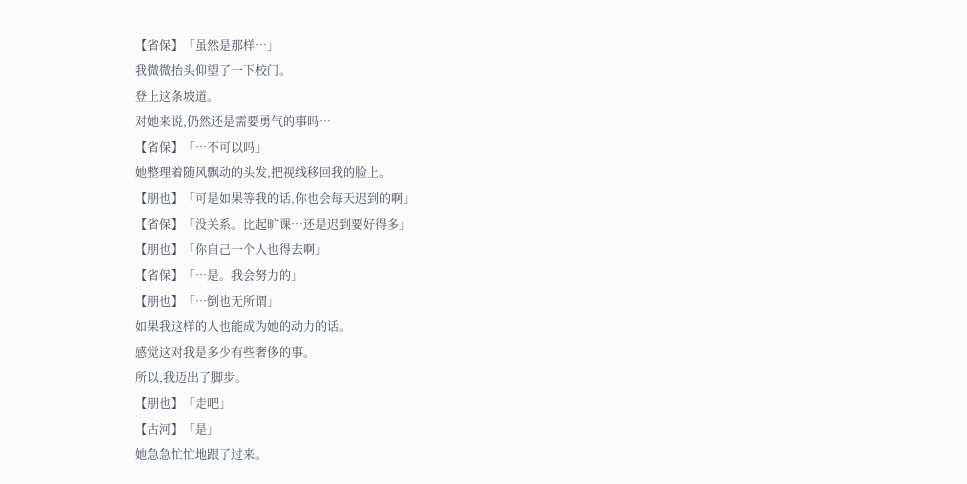【省保】「虽然是那样…」
我微微抬头仰望了一下校门。
登上这条坡道。
对她来说,仍然还是需要勇气的事吗…
【省保】「…不可以吗」
她整理着随风飘动的头发,把视线移回我的脸上。
【朋也】「可是如果等我的话,你也会每天迟到的啊」
【省保】「没关系。比起旷课…还是迟到要好得多」
【朋也】「你自己一个人也得去啊」
【省保】「…是。我会努力的」
【朋也】「…倒也无所谓」
如果我这样的人也能成为她的动力的话。
感觉这对我是多少有些奢侈的事。
所以,我迈出了脚步。
【朋也】「走吧」
【古河】「是」
她急急忙忙地跟了过来。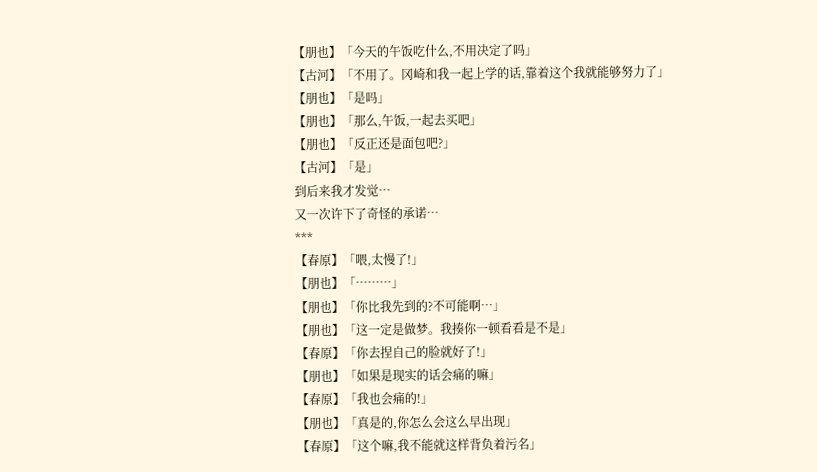【朋也】「今天的午饭吃什么,不用决定了吗」
【古河】「不用了。冈崎和我一起上学的话,靠着这个我就能够努力了」
【朋也】「是吗」
【朋也】「那么,午饭,一起去买吧」
【朋也】「反正还是面包吧?」
【古河】「是」
到后来我才发觉…
又一次许下了奇怪的承诺…
***
【春原】「喂,太慢了!」
【朋也】「………」
【朋也】「你比我先到的?不可能啊…」
【朋也】「这一定是做梦。我揍你一顿看看是不是」
【春原】「你去捏自己的脸就好了!」
【朋也】「如果是现实的话会痛的嘛」
【春原】「我也会痛的!」
【朋也】「真是的,你怎么会这么早出现」
【春原】「这个嘛,我不能就这样背负着污名」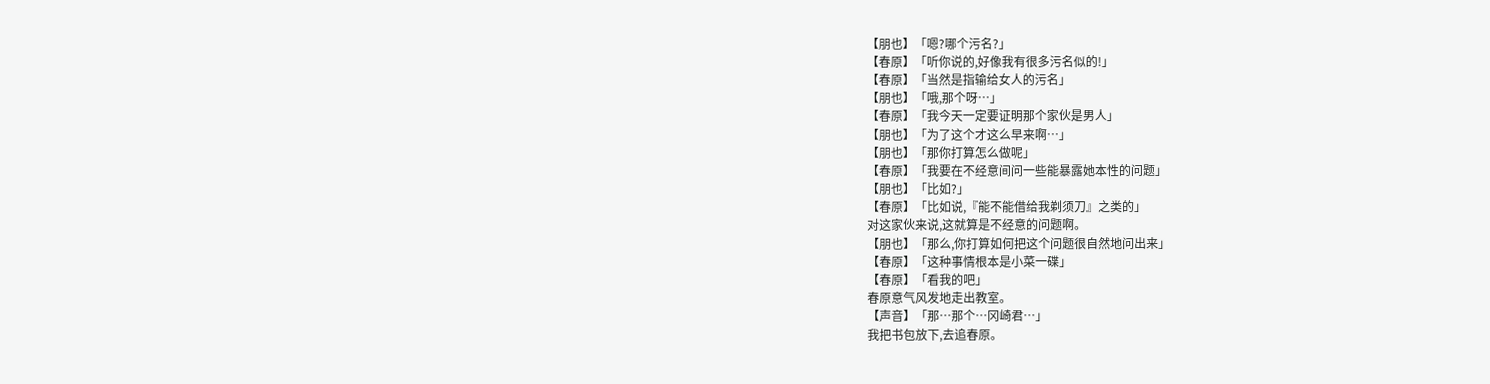【朋也】「嗯?哪个污名?」
【春原】「听你说的,好像我有很多污名似的!」
【春原】「当然是指输给女人的污名」
【朋也】「哦,那个呀…」
【春原】「我今天一定要证明那个家伙是男人」
【朋也】「为了这个才这么早来啊…」
【朋也】「那你打算怎么做呢」
【春原】「我要在不经意间问一些能暴露她本性的问题」
【朋也】「比如?」
【春原】「比如说,『能不能借给我剃须刀』之类的」
对这家伙来说,这就算是不经意的问题啊。
【朋也】「那么,你打算如何把这个问题很自然地问出来」
【春原】「这种事情根本是小菜一碟」
【春原】「看我的吧」
春原意气风发地走出教室。
【声音】「那…那个…冈崎君…」
我把书包放下,去追春原。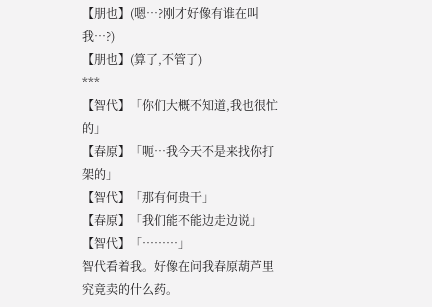【朋也】(嗯…?刚才好像有谁在叫我…?)
【朋也】(算了,不管了)
***
【智代】「你们大概不知道,我也很忙的」
【春原】「呃…我今天不是来找你打架的」
【智代】「那有何贵干」
【春原】「我们能不能边走边说」
【智代】「………」
智代看着我。好像在问我春原葫芦里究竟卖的什么药。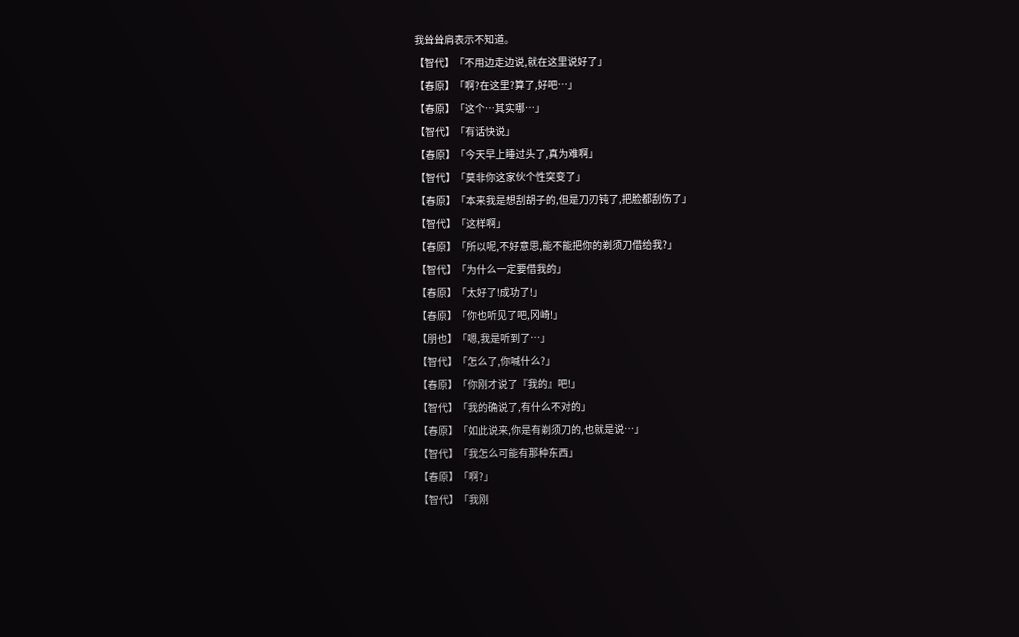我耸耸肩表示不知道。
【智代】「不用边走边说,就在这里说好了」
【春原】「啊?在这里?算了,好吧…」
【春原】「这个…其实哪…」
【智代】「有话快说」
【春原】「今天早上睡过头了,真为难啊」
【智代】「莫非你这家伙个性突变了」
【春原】「本来我是想刮胡子的,但是刀刃钝了,把脸都刮伤了」
【智代】「这样啊」
【春原】「所以呢,不好意思,能不能把你的剃须刀借给我?」
【智代】「为什么一定要借我的」
【春原】「太好了!成功了!」
【春原】「你也听见了吧,冈崎!」
【朋也】「嗯,我是听到了…」
【智代】「怎么了,你喊什么?」
【春原】「你刚才说了『我的』吧!」
【智代】「我的确说了,有什么不对的」
【春原】「如此说来,你是有剃须刀的,也就是说…」
【智代】「我怎么可能有那种东西」
【春原】「啊?」
【智代】「我刚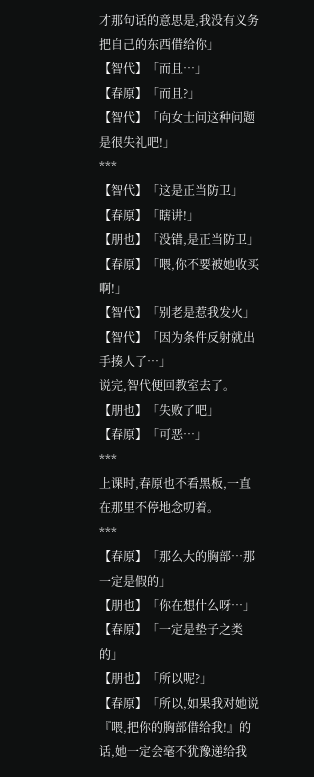才那句话的意思是,我没有义务把自己的东西借给你」
【智代】「而且…」
【春原】「而且?」
【智代】「向女士问这种问题是很失礼吧!」
***
【智代】「这是正当防卫」
【春原】「瞎讲!」
【朋也】「没错,是正当防卫」
【春原】「喂,你不要被她收买啊!」
【智代】「别老是惹我发火」
【智代】「因为条件反射就出手揍人了…」
说完,智代便回教室去了。
【朋也】「失败了吧」
【春原】「可恶…」
***
上课时,春原也不看黑板,一直在那里不停地念叨着。
***
【春原】「那么大的胸部…那一定是假的」
【朋也】「你在想什么呀…」
【春原】「一定是垫子之类的」
【朋也】「所以呢?」
【春原】「所以,如果我对她说『喂,把你的胸部借给我!』的话,她一定会毫不犹豫递给我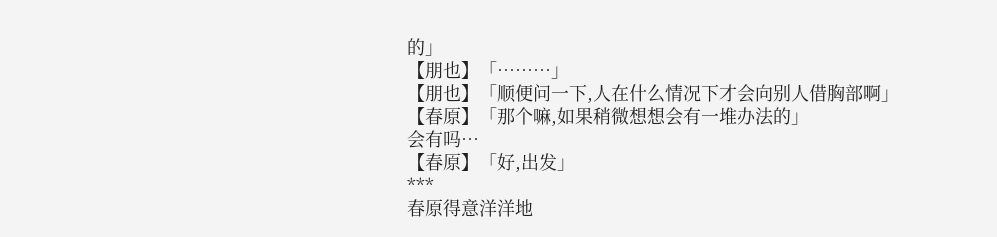的」
【朋也】「………」
【朋也】「顺便问一下,人在什么情况下才会向别人借胸部啊」
【春原】「那个嘛,如果稍微想想会有一堆办法的」
会有吗…
【春原】「好,出发」
***
春原得意洋洋地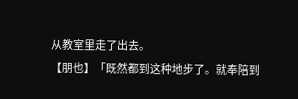从教室里走了出去。
【朋也】「既然都到这种地步了。就奉陪到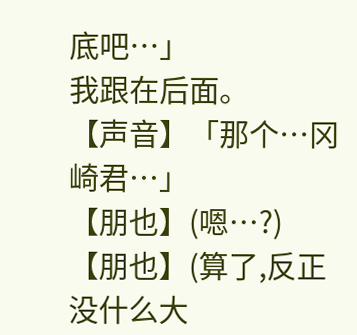底吧…」
我跟在后面。
【声音】「那个…冈崎君…」
【朋也】(嗯…?)
【朋也】(算了,反正没什么大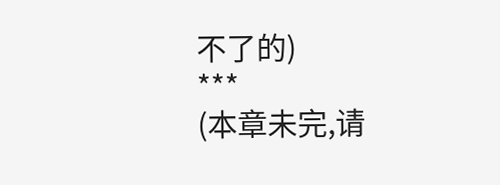不了的)
***
(本章未完,请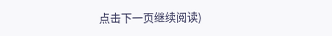点击下一页继续阅读)